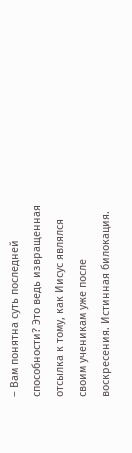– Вам понятна суть последней способности? Это ведь извращенная отсылка к тому, как Иисус являлся своим ученикам уже после воскресения. Истинная билокация.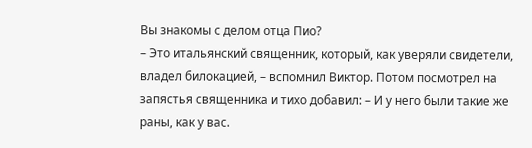Вы знакомы с делом отца Пио?
– Это итальянский священник, который, как уверяли свидетели, владел билокацией, – вспомнил Виктор. Потом посмотрел на запястья священника и тихо добавил: – И у него были такие же раны, как у вас.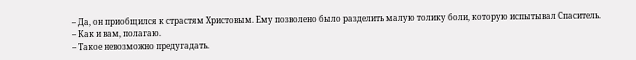– Да, он приобщился к страстям Христовым. Ему позволено было разделить малую толику боли, которую испытывал Спаситель.
– Как и вам, полагаю.
– Такое невозможно предугадать.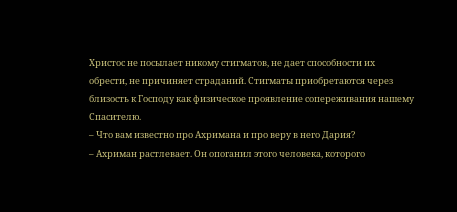Христос не посылает никому стигматов, не дает способности их обрести, не причиняет страданий. Стигматы приобретаются через близость к Господу как физическое проявление сопереживания нашему Спасителю.
– Что вам известно про Ахримана и про веру в него Дария?
– Ахриман растлевает. Он опоганил этого человека, которого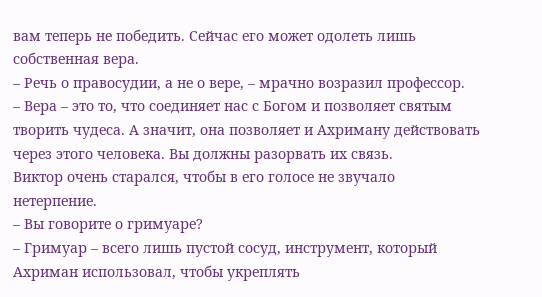вам теперь не победить. Сейчас его может одолеть лишь собственная вера.
– Речь о правосудии, а не о вере, – мрачно возразил профессор.
– Вера – это то, что соединяет нас с Богом и позволяет святым творить чудеса. А значит, она позволяет и Ахриману действовать через этого человека. Вы должны разорвать их связь.
Виктор очень старался, чтобы в его голосе не звучало нетерпение.
– Вы говорите о гримуаре?
– Гримуар – всего лишь пустой сосуд, инструмент, который Ахриман использовал, чтобы укреплять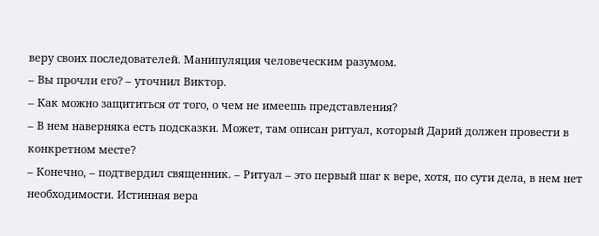веру своих последователей. Манипуляция человеческим разумом.
– Вы прочли его? – уточнил Виктор.
– Как можно защититься от того, о чем не имеешь представления?
– В нем наверняка есть подсказки. Может, там описан ритуал, который Дарий должен провести в конкретном месте?
– Конечно, – подтвердил священник. – Ритуал – это первый шаг к вере, хотя, по сути дела, в нем нет необходимости. Истинная вера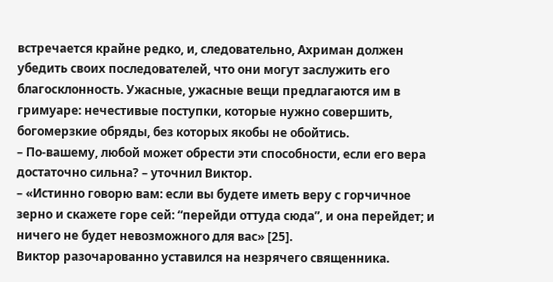встречается крайне редко, и, следовательно, Ахриман должен убедить своих последователей, что они могут заслужить его благосклонность. Ужасные, ужасные вещи предлагаются им в гримуаре: нечестивые поступки, которые нужно совершить, богомерзкие обряды, без которых якобы не обойтись.
– По-вашему, любой может обрести эти способности, если его вера достаточно сильна? – уточнил Виктор.
– «Истинно говорю вам: если вы будете иметь веру с горчичное зерно и скажете горе сей: “перейди оттуда сюда”, и она перейдет; и ничего не будет невозможного для вас» [25].
Виктор разочарованно уставился на незрячего священника.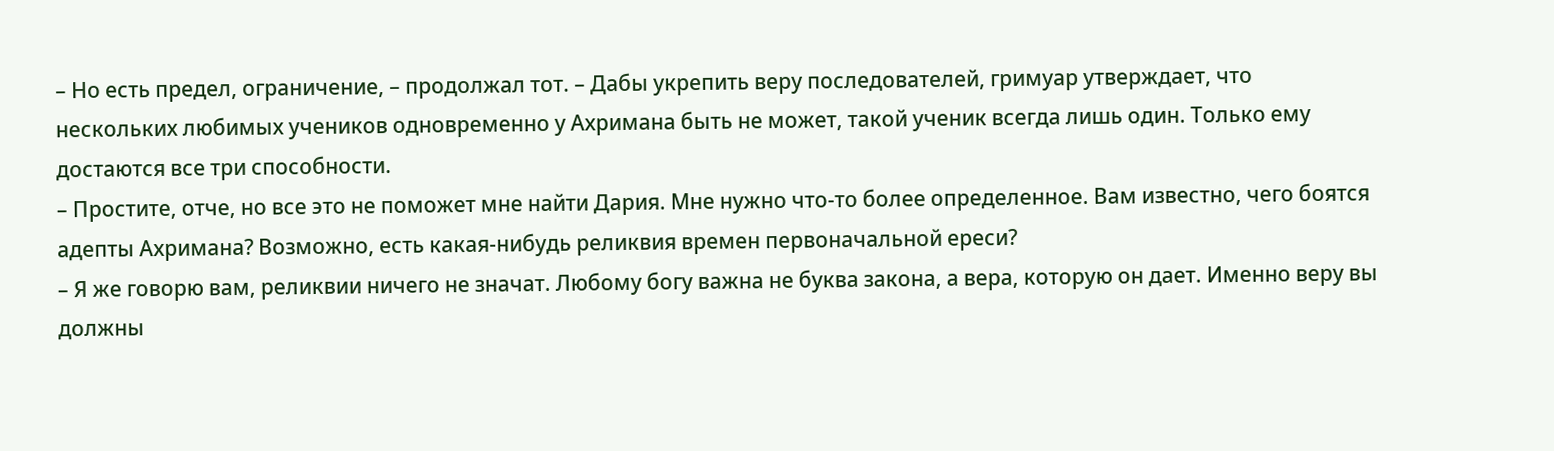– Но есть предел, ограничение, – продолжал тот. – Дабы укрепить веру последователей, гримуар утверждает, что нескольких любимых учеников одновременно у Ахримана быть не может, такой ученик всегда лишь один. Только ему достаются все три способности.
– Простите, отче, но все это не поможет мне найти Дария. Мне нужно что‑то более определенное. Вам известно, чего боятся адепты Ахримана? Возможно, есть какая‑нибудь реликвия времен первоначальной ереси?
– Я же говорю вам, реликвии ничего не значат. Любому богу важна не буква закона, а вера, которую он дает. Именно веру вы должны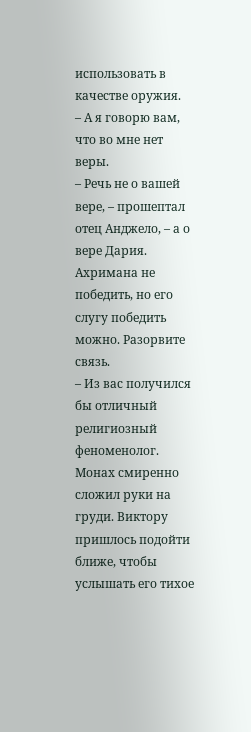использовать в качестве оружия.
– А я говорю вам, что во мне нет веры.
– Речь не о вашей вере, – прошептал отец Анджело, – а о вере Дария. Ахримана не победить, но его слугу победить можно. Разорвите связь.
– Из вас получился бы отличный религиозный феноменолог.
Монах смиренно сложил руки на груди. Виктору пришлось подойти ближе, чтобы услышать его тихое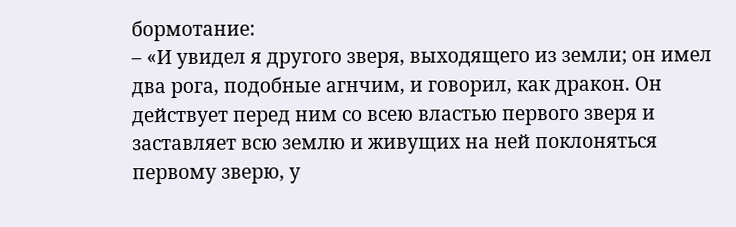бормотание:
– «И увидел я другого зверя, выходящего из земли; он имел два рога, подобные агнчим, и говорил, как дракон. Он действует перед ним со всею властью первого зверя и заставляет всю землю и живущих на ней поклоняться первому зверю, у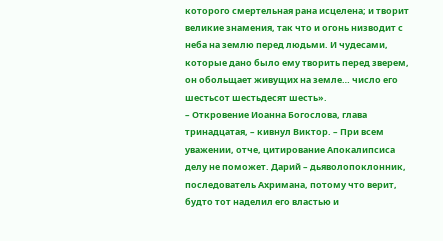которого смертельная рана исцелена; и творит великие знамения, так что и огонь низводит с неба на землю перед людьми. И чудесами, которые дано было ему творить перед зверем, он обольщает живущих на земле… число его шестьсот шестьдесят шесть».
– Откровение Иоанна Богослова, глава тринадцатая, – кивнул Виктор. – При всем уважении, отче, цитирование Апокалипсиса делу не поможет. Дарий – дьяволопоклонник, последователь Ахримана, потому что верит, будто тот наделил его властью и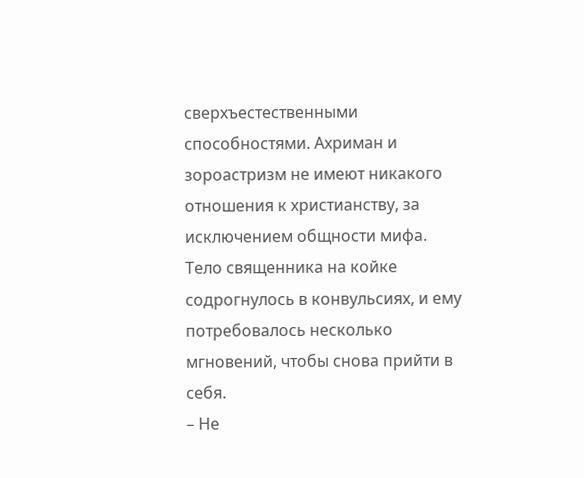сверхъестественными способностями. Ахриман и зороастризм не имеют никакого отношения к христианству, за исключением общности мифа.
Тело священника на койке содрогнулось в конвульсиях, и ему потребовалось несколько мгновений, чтобы снова прийти в себя.
– Не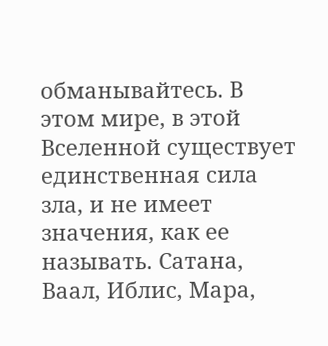обманывайтесь. В этом мире, в этой Вселенной существует единственная сила зла, и не имеет значения, как ее называть. Сатана, Ваал, Иблис, Мара,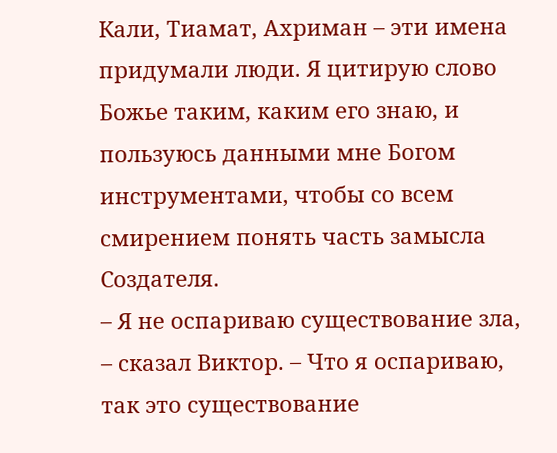Кали, Тиамат, Ахриман – эти имена придумали люди. Я цитирую слово Божье таким, каким его знаю, и пользуюсь данными мне Богом инструментами, чтобы со всем смирением понять часть замысла Создателя.
– Я не оспариваю существование зла, – сказал Виктор. – Что я оспариваю, так это существование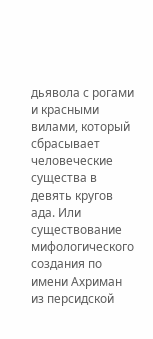дьявола с рогами и красными вилами, который сбрасывает человеческие существа в девять кругов ада. Или существование мифологического создания по имени Ахриман из персидской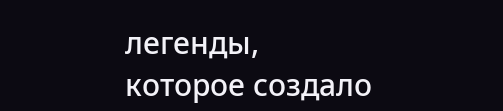легенды, которое создало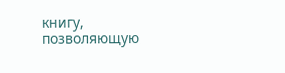книгу, позволяющую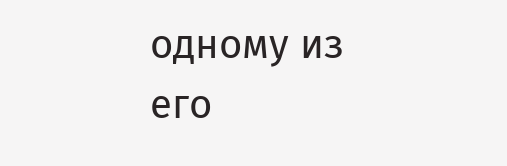одному из его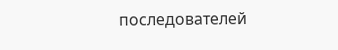последователей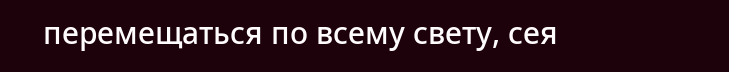перемещаться по всему свету, сея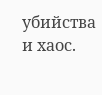убийства и хаос.